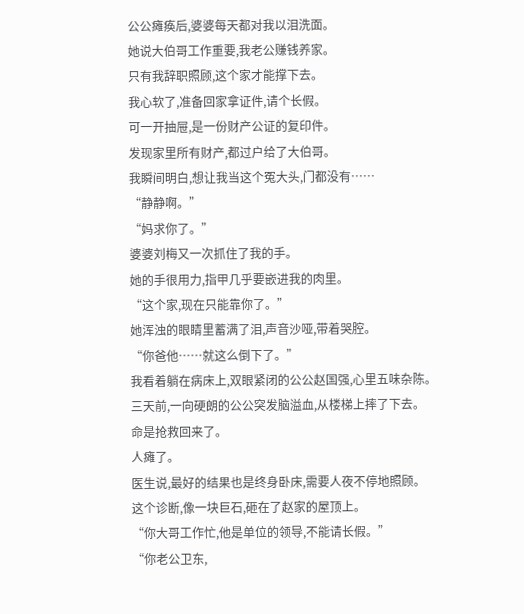公公瘫痪后,婆婆每天都对我以泪洗面。
她说大伯哥工作重要,我老公赚钱养家。
只有我辞职照顾,这个家才能撑下去。
我心软了,准备回家拿证件,请个长假。
可一开抽屉,是一份财产公证的复印件。
发现家里所有财产,都过户给了大伯哥。
我瞬间明白,想让我当这个冤大头,门都没有……
“静静啊。”
“妈求你了。”
婆婆刘梅又一次抓住了我的手。
她的手很用力,指甲几乎要嵌进我的肉里。
“这个家,现在只能靠你了。”
她浑浊的眼睛里蓄满了泪,声音沙哑,带着哭腔。
“你爸他……就这么倒下了。”
我看着躺在病床上,双眼紧闭的公公赵国强,心里五味杂陈。
三天前,一向硬朗的公公突发脑溢血,从楼梯上摔了下去。
命是抢救回来了。
人瘫了。
医生说,最好的结果也是终身卧床,需要人夜不停地照顾。
这个诊断,像一块巨石,砸在了赵家的屋顶上。
“你大哥工作忙,他是单位的领导,不能请长假。”
“你老公卫东,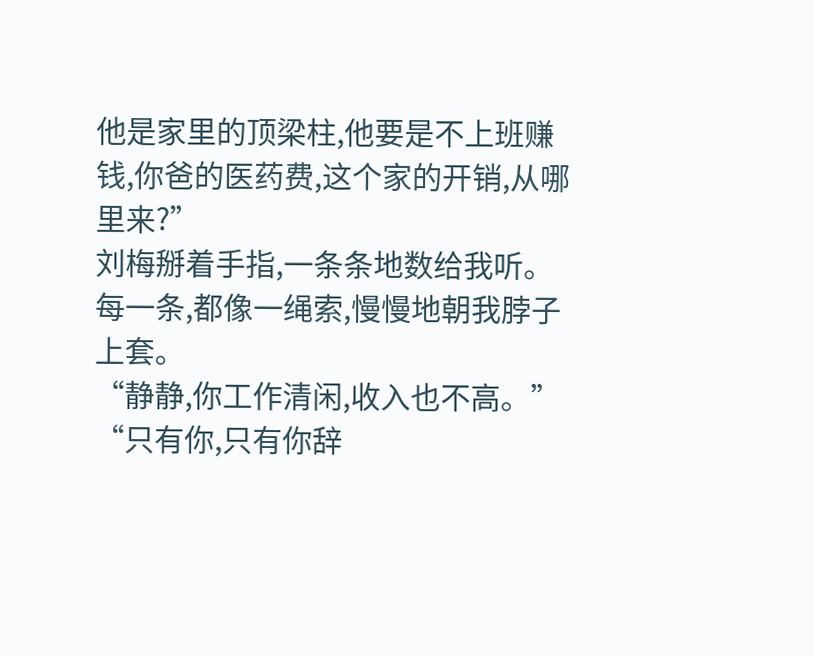他是家里的顶梁柱,他要是不上班赚钱,你爸的医药费,这个家的开销,从哪里来?”
刘梅掰着手指,一条条地数给我听。
每一条,都像一绳索,慢慢地朝我脖子上套。
“静静,你工作清闲,收入也不高。”
“只有你,只有你辞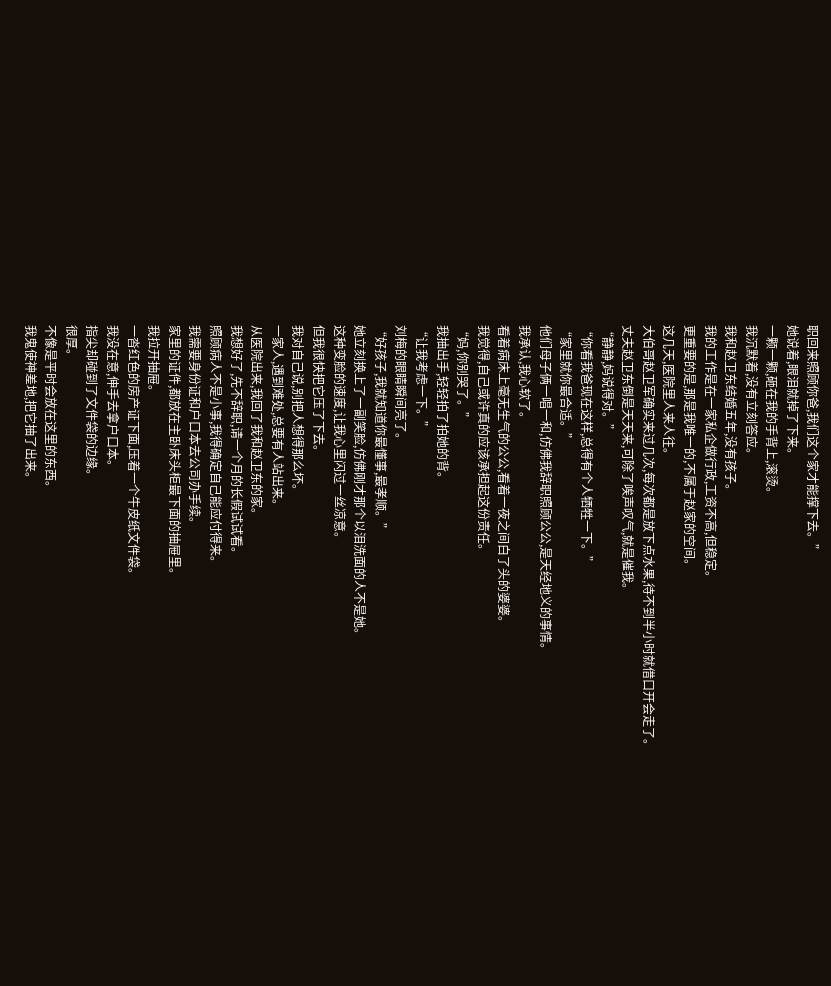职回来照顾你爸,我们这个家才能撑下去。”
她说着,眼泪就掉了下来。
一颗一颗,砸在我的手背上,滚烫。
我沉默着,没有立刻答应。
我和赵卫东结婚五年,没有孩子。
我的工作是在一家私企做行政,工资不高,但稳定。
更重要的是,那是我唯一的,不属于赵家的空间。
这几天,医院里人来人往。
大伯哥赵卫军确实来过几次,每次都是放下点水果,待不到半小时就借口开会走了。
丈夫赵卫东倒是天天来,可除了唉声叹气,就是催我。
“静静,妈说得对。”
“你看我爸现在这样,总得有个人牺牲一下。”
“家里就你最合适。”
他们母子俩一唱一和,仿佛我辞职照顾公公,是天经地义的事情。
我承认,我心软了。
看着病床上毫无生气的公公,看着一夜之间白了头的婆婆。
我觉得,自己或许真的应该承担起这份责任。
“妈,你别哭了。”
我抽出手,轻轻拍了拍她的背。
“让我考虑一下。”
刘梅的眼睛瞬间亮了。
“好孩子,我就知道你最懂事,最孝顺。”
她立刻换上了一副笑脸,仿佛刚才那个以泪洗面的人不是她。
这种变脸的速度,让我心里闪过一丝凉意。
但我很快把它压了下去。
我对自己说,别把人想得那么坏。
一家人,遇到难处,总要有人站出来。
从医院出来,我回了我和赵卫东的家。
我想好了,先不辞职,请一个月的长假试试看。
照顾病人不是小事,我得确定自己能应付得来。
我需要身份证和户口本去公司办手续。
家里的证件,都放在主卧床头柜最下面的抽屉里。
我拉开抽屉。
一沓红色的房产证下面,压着一个牛皮纸文件袋。
我没在意,伸手去拿户口本。
指尖却碰到了文件袋的边缘。
很厚。
不像是平时会放在这里的东西。
我鬼使神差地,把它抽了出来。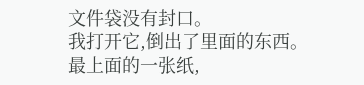文件袋没有封口。
我打开它,倒出了里面的东西。
最上面的一张纸,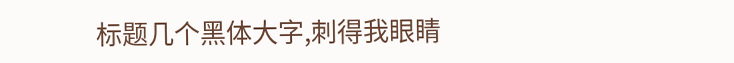标题几个黑体大字,刺得我眼睛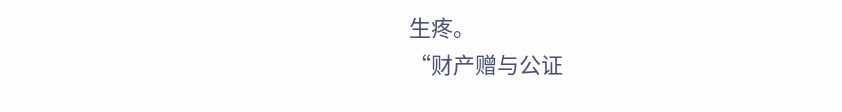生疼。
“财产赠与公证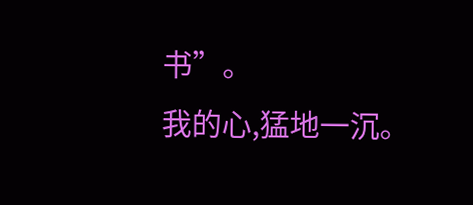书”。
我的心,猛地一沉。